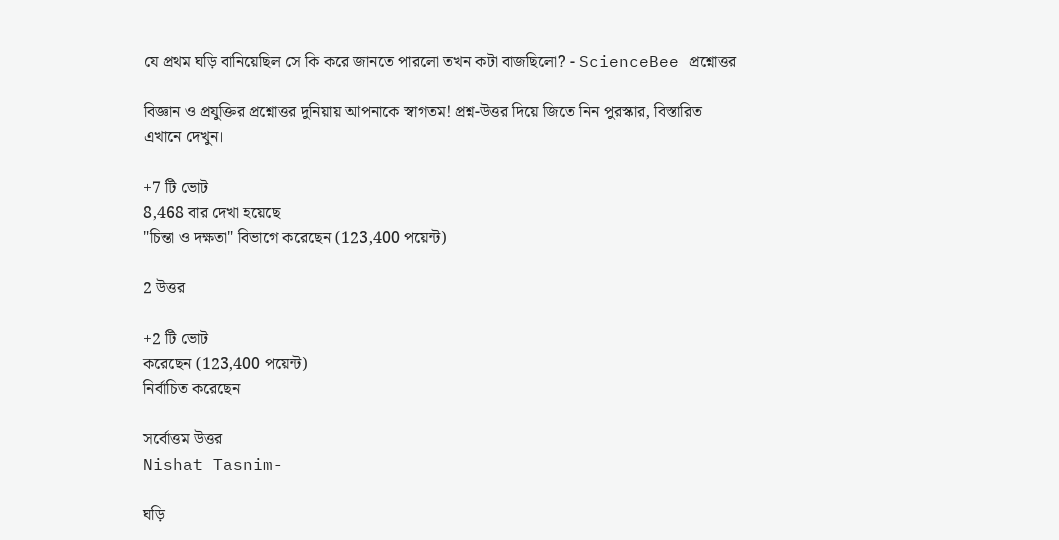যে প্রথম ঘড়ি বানিয়েছিল সে কি করে জানতে পারলো তখন কটা বাজছিলো? - ScienceBee প্রশ্নোত্তর

বিজ্ঞান ও প্রযুক্তির প্রশ্নোত্তর দুনিয়ায় আপনাকে স্বাগতম! প্রশ্ন-উত্তর দিয়ে জিতে নিন পুরস্কার, বিস্তারিত এখানে দেখুন।

+7 টি ভোট
8,468 বার দেখা হয়েছে
"চিন্তা ও দক্ষতা" বিভাগে করেছেন (123,400 পয়েন্ট)

2 উত্তর

+2 টি ভোট
করেছেন (123,400 পয়েন্ট)
নির্বাচিত করেছেন

সর্বোত্তম উত্তর
Nishat Tasnim-

ঘড়ি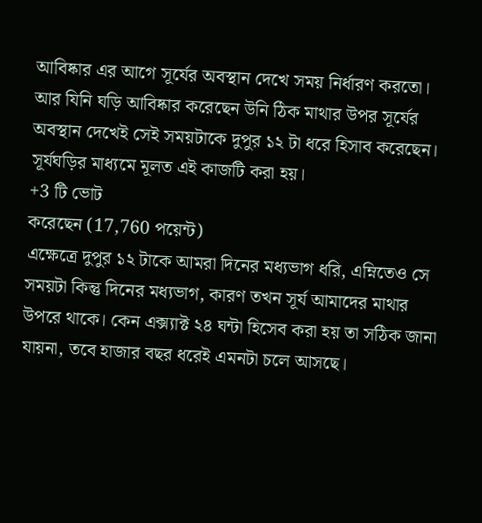আবিষ্কার এর আগে সূর্যের অবস্থান দেখে সময় নির্ধারণ করতো। আর যিনি ঘড়ি আবিষ্কার করেছেন উনি ঠিক মাথার উপর সূর্যের অবস্থান দেখেই সেই সময়টাকে দুপুর ১২ টা ধরে হিসাব করেছেন। সূর্যঘড়ির মাধ্যমে মূলত এই কাজটি করা হয়।
+3 টি ভোট
করেছেন (17,760 পয়েন্ট)
এক্ষেত্রে দুপুর ১২ টাকে আমরা দিনের মধ্যভাগ ধরি, এম্নিতেও সে সময়টা কিন্তু দিনের মধ্যভাগ, কারণ তখন সূর্য আমাদের মাথার উপরে থাকে। কেন এক্স্যাক্ট ২৪ ঘন্টা হিসেব করা হয় তা সঠিক জানা যায়না, তবে হাজার বছর ধরেই এমনটা চলে আসছে।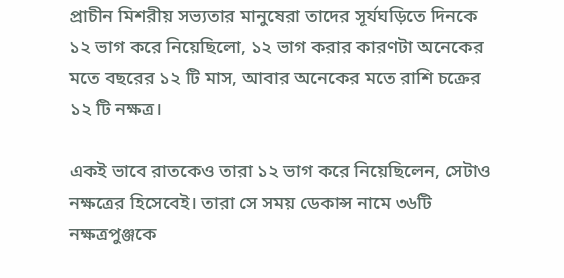প্রাচীন মিশরীয় সভ্যতার মানুষেরা তাদের সূর্যঘড়িতে দিনকে ১২ ভাগ করে নিয়েছিলো, ১২ ভাগ করার কারণটা অনেকের মতে বছরের ১২ টি মাস, আবার অনেকের মতে রাশি চক্রের ১২ টি নক্ষত্র।

একই ভাবে রাতকেও তারা ১২ ভাগ করে নিয়েছিলেন, সেটাও নক্ষত্রের হিসেবেই। তারা সে সময় ডেকান্স নামে ৩৬টি নক্ষত্রপুঞ্জকে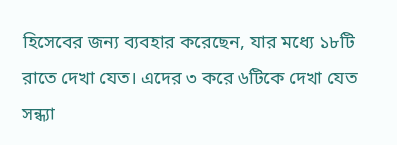হিসেবের জন্য ব্যবহার করেছেন, যার মধ্যে ১৮টি রাতে দেখা যেত। এদের ৩ করে ৬টিকে দেখা যেত সন্ধ্যা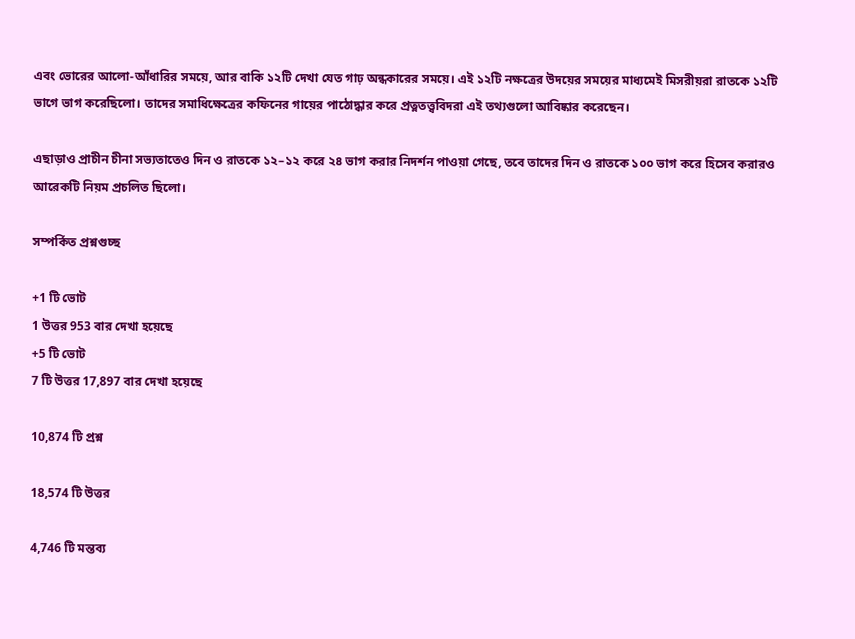এবং ভোরের আলো-আঁধারির সময়ে, আর বাকি ১২টি দেখা যেত গাঢ় অন্ধকারের সময়ে। এই ১২টি নক্ষত্রের উদয়ের সময়ের মাধ্যমেই মিসরীয়রা রাতকে ১২টি ভাগে ভাগ করেছিলো। তাদের সমাধিক্ষেত্রের কফিনের গায়ের পাঠোদ্ধার করে প্রত্নতত্ত্ববিদরা এই তথ্যগুলো আবিষ্কার করেছেন।

এছাড়াও প্রাচীন চীনা সভ্যতাতেও দিন ও রাতকে ১২–১২ করে ২৪ ভাগ করার নিদর্শন পাওয়া গেছে, তবে তাদের দিন ও রাতকে ১০০ ভাগ করে হিসেব করারও আরেকটি নিয়ম প্রচলিত ছিলো।

সম্পর্কিত প্রশ্নগুচ্ছ

+1 টি ভোট
1 উত্তর 953 বার দেখা হয়েছে
+5 টি ভোট
7 টি উত্তর 17,897 বার দেখা হয়েছে

10,874 টি প্রশ্ন

18,574 টি উত্তর

4,746 টি মন্তব্য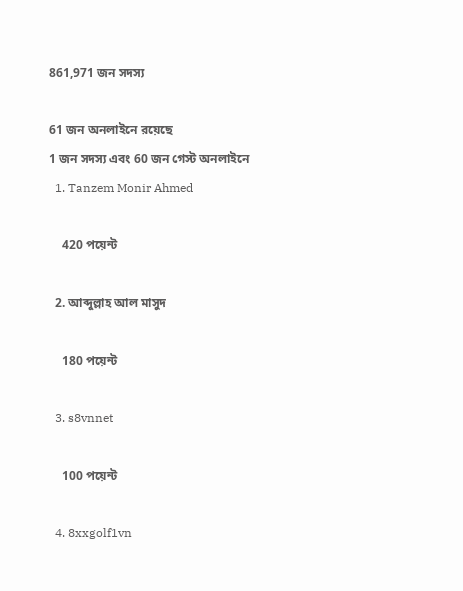861,971 জন সদস্য

61 জন অনলাইনে রয়েছে
1 জন সদস্য এবং 60 জন গেস্ট অনলাইনে
  1. Tanzem Monir Ahmed

    420 পয়েন্ট

  2. আব্দুল্লাহ আল মাসুদ

    180 পয়েন্ট

  3. s8vnnet

    100 পয়েন্ট

  4. 8xxgolf1vn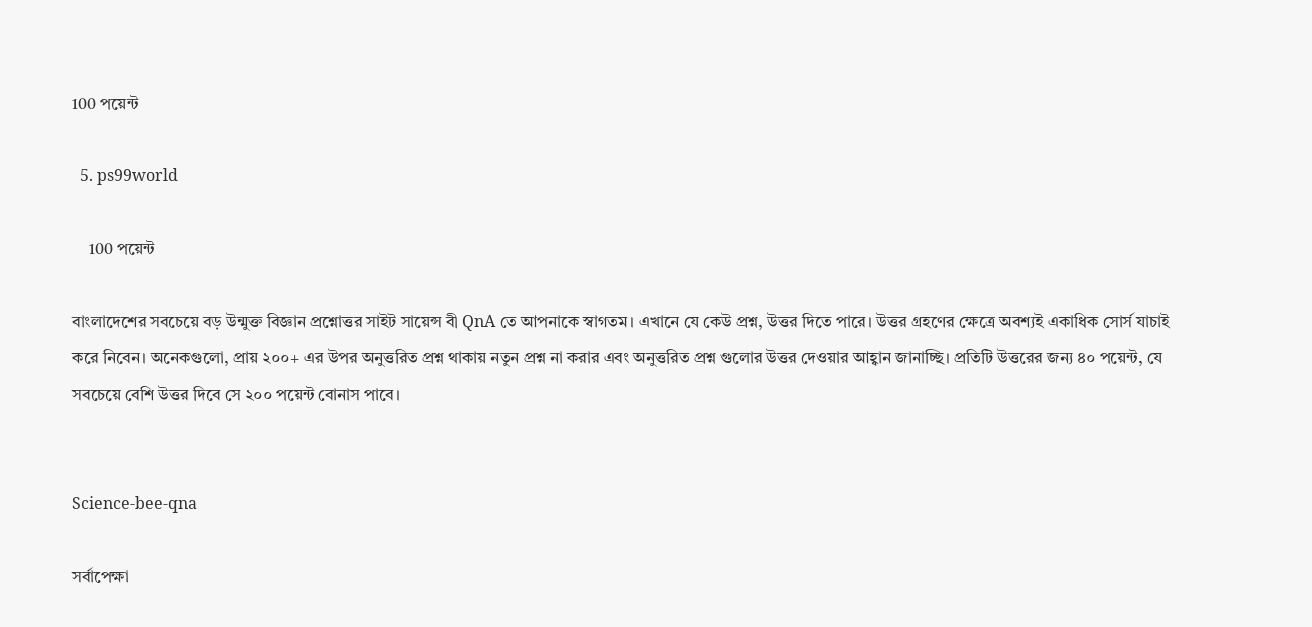100 পয়েন্ট

  5. ps99world

    100 পয়েন্ট

বাংলাদেশের সবচেয়ে বড় উন্মুক্ত বিজ্ঞান প্রশ্নোত্তর সাইট সায়েন্স বী QnA তে আপনাকে স্বাগতম। এখানে যে কেউ প্রশ্ন, উত্তর দিতে পারে। উত্তর গ্রহণের ক্ষেত্রে অবশ্যই একাধিক সোর্স যাচাই করে নিবেন। অনেকগুলো, প্রায় ২০০+ এর উপর অনুত্তরিত প্রশ্ন থাকায় নতুন প্রশ্ন না করার এবং অনুত্তরিত প্রশ্ন গুলোর উত্তর দেওয়ার আহ্বান জানাচ্ছি। প্রতিটি উত্তরের জন্য ৪০ পয়েন্ট, যে সবচেয়ে বেশি উত্তর দিবে সে ২০০ পয়েন্ট বোনাস পাবে।


Science-bee-qna

সর্বাপেক্ষা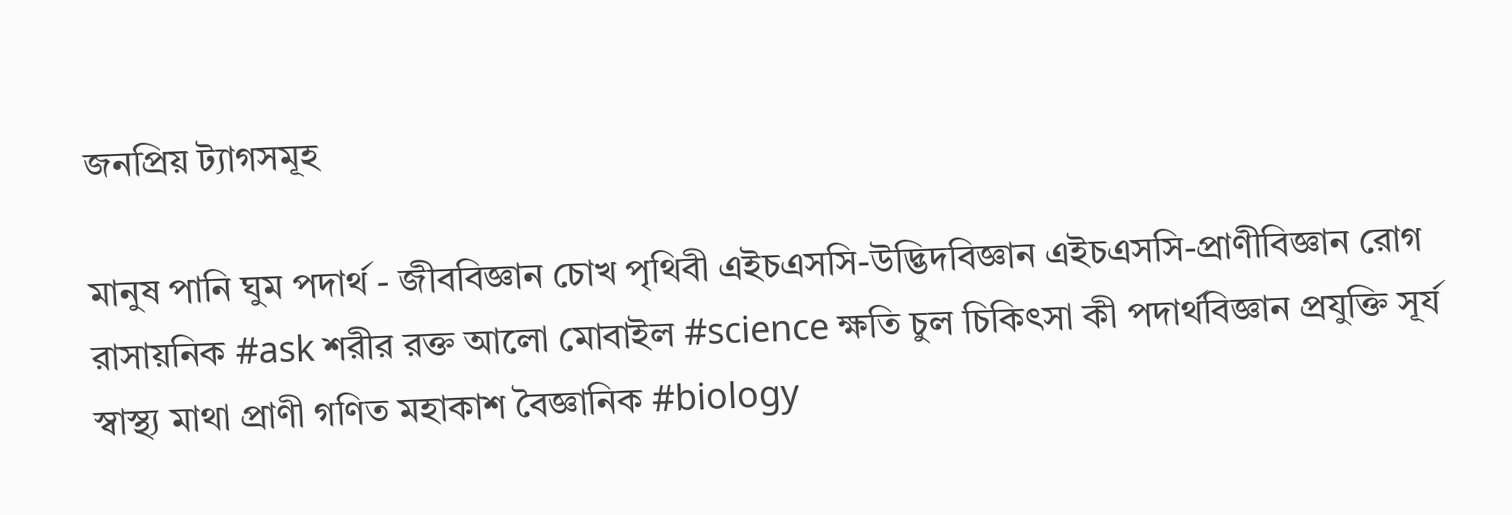জনপ্রিয় ট্যাগসমূহ

মানুষ পানি ঘুম পদার্থ - জীববিজ্ঞান চোখ পৃথিবী এইচএসসি-উদ্ভিদবিজ্ঞান এইচএসসি-প্রাণীবিজ্ঞান রোগ রাসায়নিক #ask শরীর রক্ত আলো মোবাইল #science ক্ষতি চুল চিকিৎসা কী পদার্থবিজ্ঞান প্রযুক্তি সূর্য স্বাস্থ্য মাথা প্রাণী গণিত মহাকাশ বৈজ্ঞানিক #biology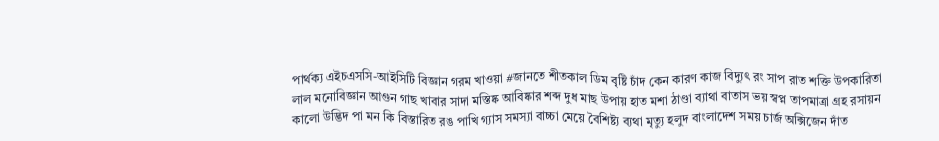পার্থক্য এইচএসসি-আইসিটি বিজ্ঞান গরম খাওয়া #জানতে শীতকাল ডিম বৃষ্টি চাঁদ কেন কারণ কাজ বিদ্যুৎ রং সাপ রাত শক্তি উপকারিতা লাল মনোবিজ্ঞান আগুন গাছ খাবার সাদা মস্তিষ্ক আবিষ্কার শব্দ দুধ মাছ উপায় হাত মশা ঠাণ্ডা ব্যাথা বাতাস ভয় স্বপ্ন তাপমাত্রা গ্রহ রসায়ন কালো উদ্ভিদ পা মন কি বিস্তারিত রঙ পাখি গ্যাস সমস্যা বাচ্চা মেয়ে বৈশিষ্ট্য ব্যথা মৃত্যু হলুদ বাংলাদেশ সময় চার্জ অক্সিজেন দাঁত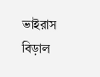ভাইরাস বিড়াল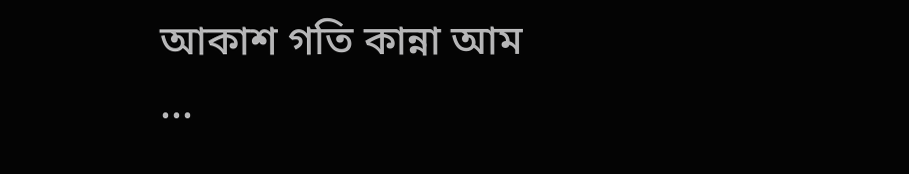আকাশ গতি কান্না আম
...